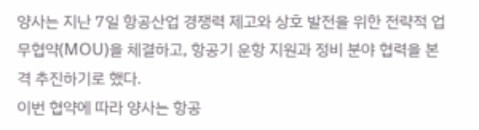양사는 지난 7일 항공산업 경쟁력 제고와 상호 발전을 위한 전략적 업무협약(MOU)을 체결하고, 항공기 운항 지원과 정비 분야 협력을 본격 추진하기로 했다.
이번 협약에 따라 양사는 항공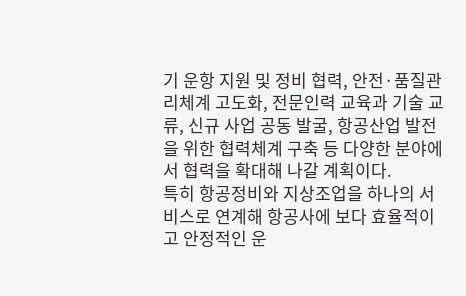기 운항 지원 및 정비 협력, 안전·품질관리체계 고도화, 전문인력 교육과 기술 교류, 신규 사업 공동 발굴, 항공산업 발전을 위한 협력체계 구축 등 다양한 분야에서 협력을 확대해 나갈 계획이다.
특히 항공정비와 지상조업을 하나의 서비스로 연계해 항공사에 보다 효율적이고 안정적인 운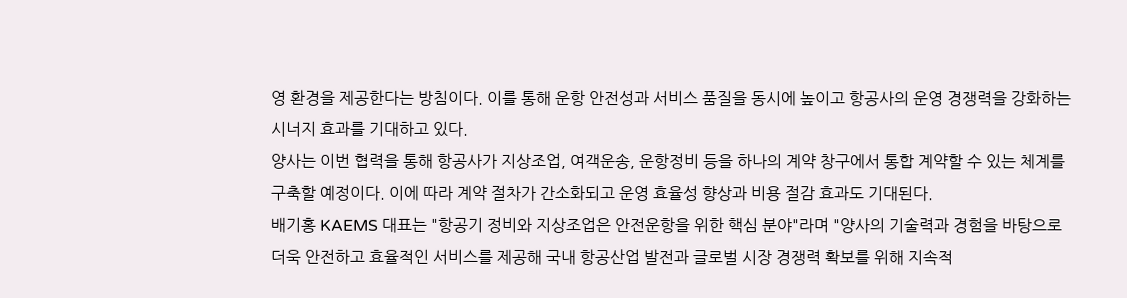영 환경을 제공한다는 방침이다. 이를 통해 운항 안전성과 서비스 품질을 동시에 높이고 항공사의 운영 경쟁력을 강화하는 시너지 효과를 기대하고 있다.
양사는 이번 협력을 통해 항공사가 지상조업, 여객운송, 운항정비 등을 하나의 계약 창구에서 통합 계약할 수 있는 체계를 구축할 예정이다. 이에 따라 계약 절차가 간소화되고 운영 효율성 향상과 비용 절감 효과도 기대된다.
배기홍 KAEMS 대표는 "항공기 정비와 지상조업은 안전운항을 위한 핵심 분야"라며 "양사의 기술력과 경험을 바탕으로 더욱 안전하고 효율적인 서비스를 제공해 국내 항공산업 발전과 글로벌 시장 경쟁력 확보를 위해 지속적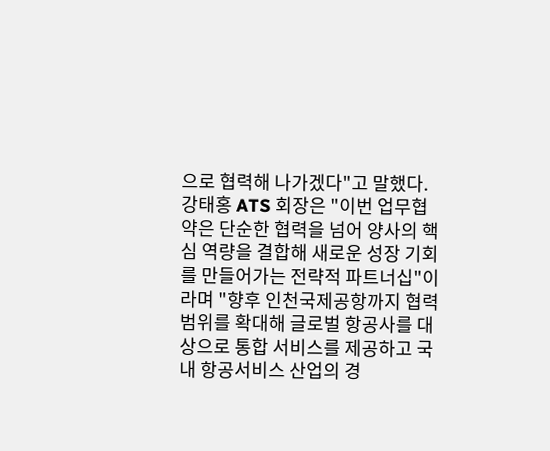으로 협력해 나가겠다"고 말했다.
강태홍 ATS 회장은 "이번 업무협약은 단순한 협력을 넘어 양사의 핵심 역량을 결합해 새로운 성장 기회를 만들어가는 전략적 파트너십"이라며 "향후 인천국제공항까지 협력 범위를 확대해 글로벌 항공사를 대상으로 통합 서비스를 제공하고 국내 항공서비스 산업의 경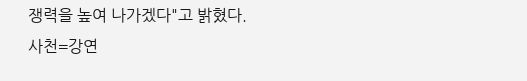쟁력을 높여 나가겠다"고 밝혔다.
사천=강연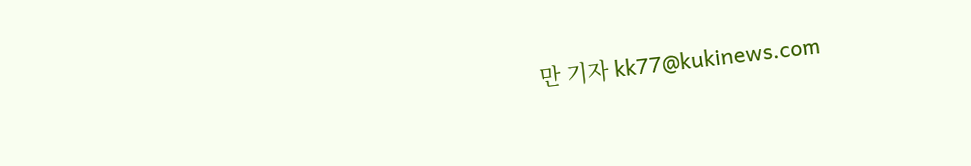만 기자 kk77@kukinews.com